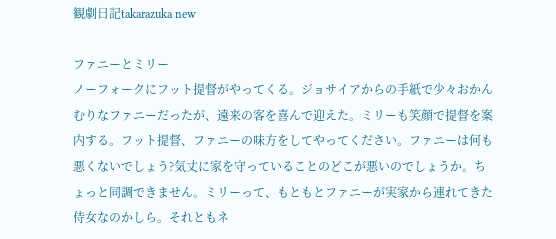観劇日記takarazuka new

ファニーとミリー
ノーフォークにフット提督がやってくる。ジョサイアからの手紙で少々おかんむりなファニーだったが、遠来の客を喜んで迎えた。ミリーも笑顔で提督を案内する。フット提督、ファニーの味方をしてやってください。ファニーは何も悪くないでしょう?気丈に家を守っていることのどこが悪いのでしょうか。ちょっと同調できません。ミリーって、もともとファニーが実家から連れてきた侍女なのかしら。それともネ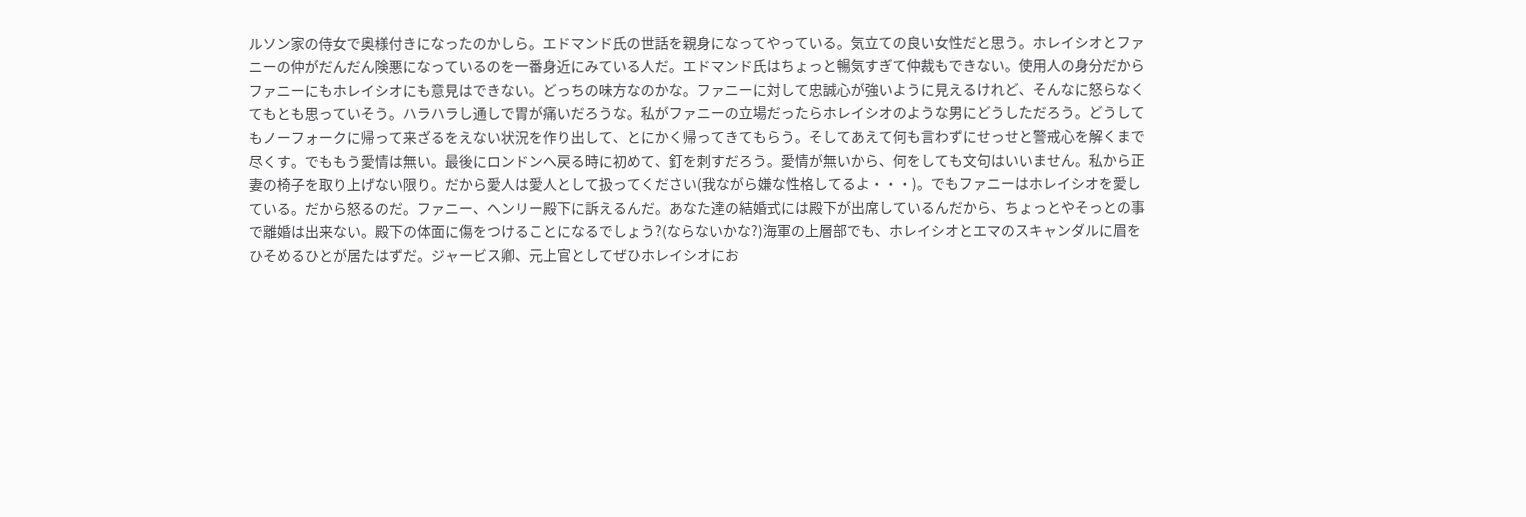ルソン家の侍女で奥様付きになったのかしら。エドマンド氏の世話を親身になってやっている。気立ての良い女性だと思う。ホレイシオとファニーの仲がだんだん険悪になっているのを一番身近にみている人だ。エドマンド氏はちょっと暢気すぎて仲裁もできない。使用人の身分だからファニーにもホレイシオにも意見はできない。どっちの味方なのかな。ファニーに対して忠誠心が強いように見えるけれど、そんなに怒らなくてもとも思っていそう。ハラハラし通しで胃が痛いだろうな。私がファニーの立場だったらホレイシオのような男にどうしただろう。どうしてもノーフォークに帰って来ざるをえない状況を作り出して、とにかく帰ってきてもらう。そしてあえて何も言わずにせっせと警戒心を解くまで尽くす。でももう愛情は無い。最後にロンドンへ戻る時に初めて、釘を刺すだろう。愛情が無いから、何をしても文句はいいません。私から正妻の椅子を取り上げない限り。だから愛人は愛人として扱ってください(我ながら嫌な性格してるよ・・・)。でもファニーはホレイシオを愛している。だから怒るのだ。ファニー、ヘンリー殿下に訴えるんだ。あなた達の結婚式には殿下が出席しているんだから、ちょっとやそっとの事で離婚は出来ない。殿下の体面に傷をつけることになるでしょう?(ならないかな?)海軍の上層部でも、ホレイシオとエマのスキャンダルに眉をひそめるひとが居たはずだ。ジャービス卿、元上官としてぜひホレイシオにお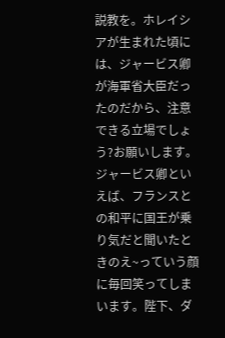説教を。ホレイシアが生まれた頃には、ジャービス卿が海軍省大臣だったのだから、注意できる立場でしょう?お願いします。ジャービス卿といえば、フランスとの和平に国王が乗り気だと聞いたときのえ~っていう顔に毎回笑ってしまいます。陛下、ダ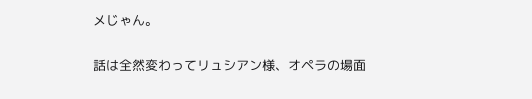メじゃん。

話は全然変わってリュシアン様、オペラの場面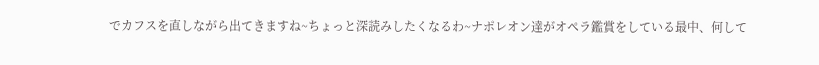でカフスを直しながら出てきますね~ちょっと深読みしたくなるわ~ナポレオン達がオペラ鑑賞をしている最中、何して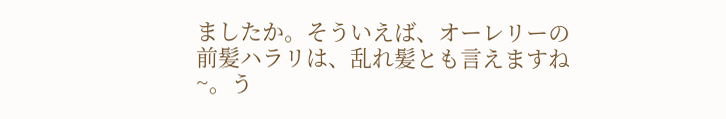ましたか。そういえば、オーレリーの前髪ハラリは、乱れ髪とも言えますね~。う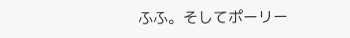ふふ。そしてポーリー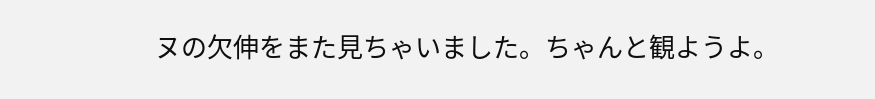ヌの欠伸をまた見ちゃいました。ちゃんと観ようよ。